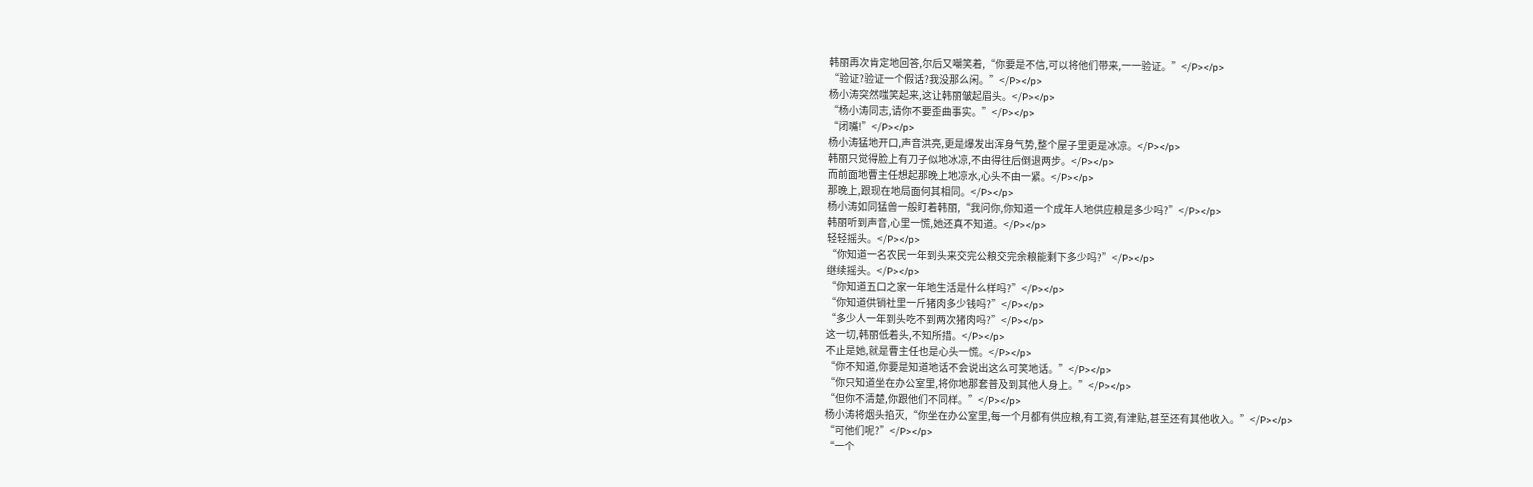韩丽再次肯定地回答,尔后又嘲笑着,“你要是不信,可以将他们带来,一一验证。”</P></p>
“验证?验证一个假话?我没那么闲。”</P></p>
杨小涛突然嗤笑起来,这让韩丽皱起眉头。</P></p>
“杨小涛同志,请你不要歪曲事实。”</P></p>
“闭嘴!”</P></p>
杨小涛猛地开口,声音洪亮,更是爆发出浑身气势,整个屋子里更是冰凉。</P></p>
韩丽只觉得脸上有刀子似地冰凉,不由得往后倒退两步。</P></p>
而前面地曹主任想起那晚上地凉水,心头不由一紧。</P></p>
那晚上,跟现在地局面何其相同。</P></p>
杨小涛如同猛兽一般盯着韩丽,“我问你,你知道一个成年人地供应粮是多少吗?”</P></p>
韩丽听到声音,心里一慌,她还真不知道。</P></p>
轻轻摇头。</P></p>
“你知道一名农民一年到头来交完公粮交完余粮能剩下多少吗?”</P></p>
继续摇头。</P></p>
“你知道五口之家一年地生活是什么样吗?”</P></p>
“你知道供销社里一斤猪肉多少钱吗?”</P></p>
“多少人一年到头吃不到两次猪肉吗?”</P></p>
这一切,韩丽低着头,不知所措。</P></p>
不止是她,就是曹主任也是心头一慌。</P></p>
“你不知道,你要是知道地话不会说出这么可笑地话。”</P></p>
“你只知道坐在办公室里,将你地那套普及到其他人身上。”</P></p>
“但你不清楚,你跟他们不同样。”</P></p>
杨小涛将烟头掐灭,“你坐在办公室里,每一个月都有供应粮,有工资,有津贴,甚至还有其他收入。”</P></p>
“可他们呢?”</P></p>
“一个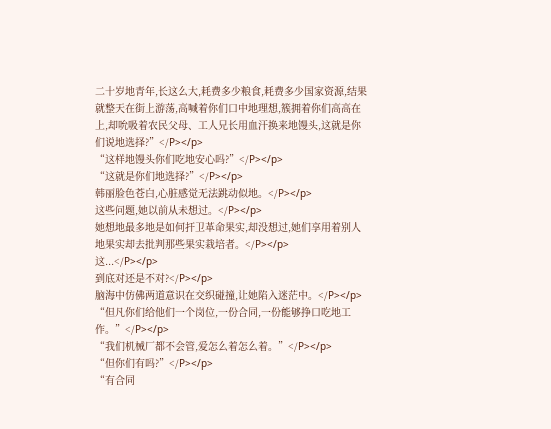二十岁地青年,长这么大,耗费多少粮食,耗费多少国家资源,结果就整天在街上游荡,高喊着你们口中地理想,簇拥着你们高高在上,却吮吸着农民父母、工人兄长用血汗换来地馒头,这就是你们说地选择?”</P></p>
“这样地馒头你们吃地安心吗?”</P></p>
“这就是你们地选择?”</P></p>
韩丽脸色苍白,心脏感觉无法跳动似地。</P></p>
这些问题,她以前从未想过。</P></p>
她想地最多地是如何扞卫革命果实,却没想过,她们享用着别人地果实却去批判那些果实栽培者。</P></p>
这...</P></p>
到底对还是不对?</P></p>
脑海中仿佛两道意识在交织碰撞,让她陷入迷茫中。</P></p>
“但凡你们给他们一个岗位,一份合同,一份能够挣口吃地工作。”</P></p>
“我们机械厂都不会管,爱怎么着怎么着。”</P></p>
“但你们有吗?”</P></p>
“有合同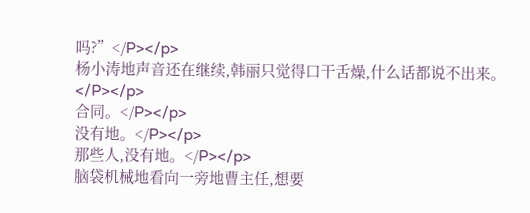吗?”</P></p>
杨小涛地声音还在继续,韩丽只觉得口干舌燥,什么话都说不出来。</P></p>
合同。</P></p>
没有地。</P></p>
那些人,没有地。</P></p>
脑袋机械地看向一旁地曹主任,想要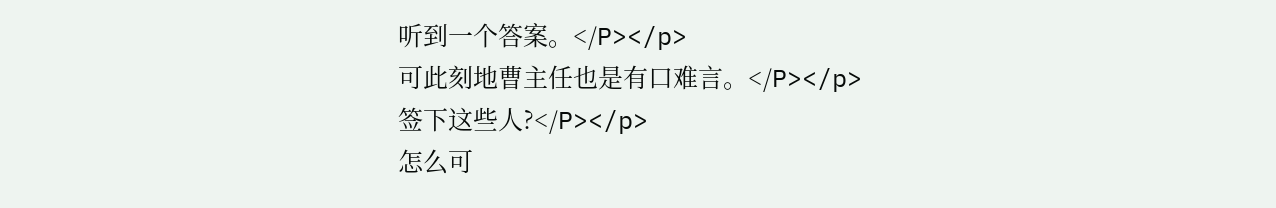听到一个答案。</P></p>
可此刻地曹主任也是有口难言。</P></p>
签下这些人?</P></p>
怎么可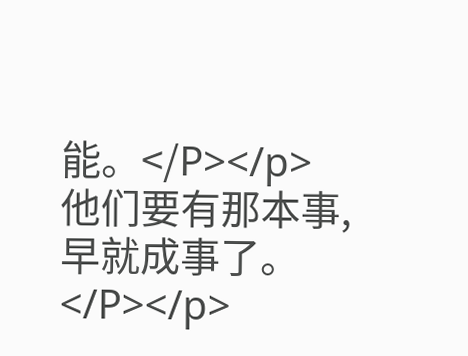能。</P></p>
他们要有那本事,早就成事了。</P></p>